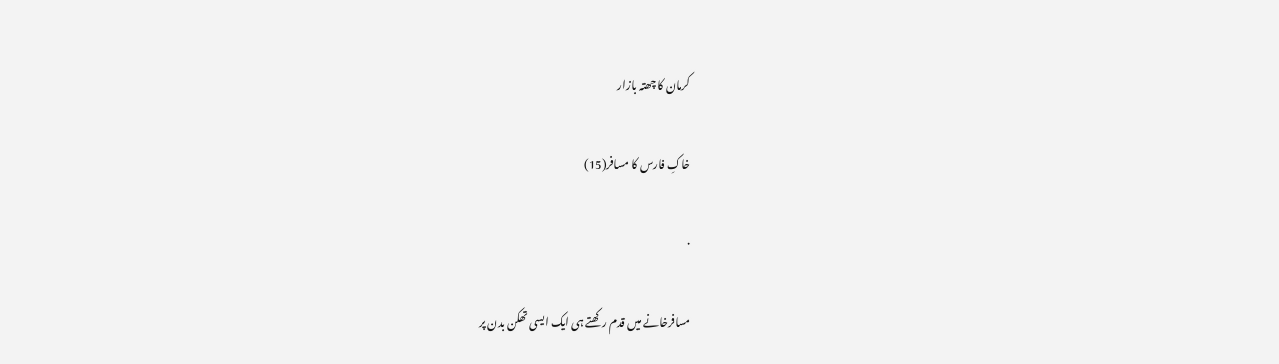کرمان کا چھتہ بازار

خاکِ فارس کا مسافر(15)

·

مسافرخانے میں قدم رکھتے ہی ایک ایسی تھکن بدن پر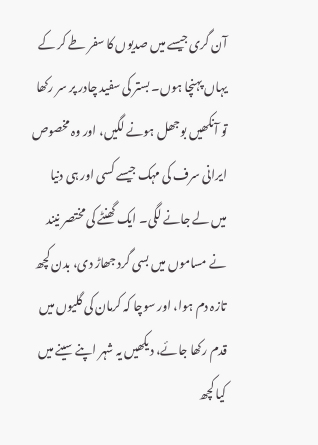آن گری جیسے میں صدیوں کا سفر طے کر کے یہاں پہنچا ہوں۔ بستر کی سفید چادر پر سر رکھا تو آنکھیں بوجھل ہونے لگیں، اور وہ مخصوص ایرانی سرف کی مہک جیسے کسی اور ہی دنیا میں لے جانے لگی۔ ایک گھنٹے کی مختصر نیند نے مساموں میں بسی گرد جھاڑ دی، بدن کچھ تازہ دم ہوا، اور سوچا کہ کرمان کی گلیوں میں قدم رکھا جائے، دیکھیں یہ شہر اپنے سینے میں کیا کچھ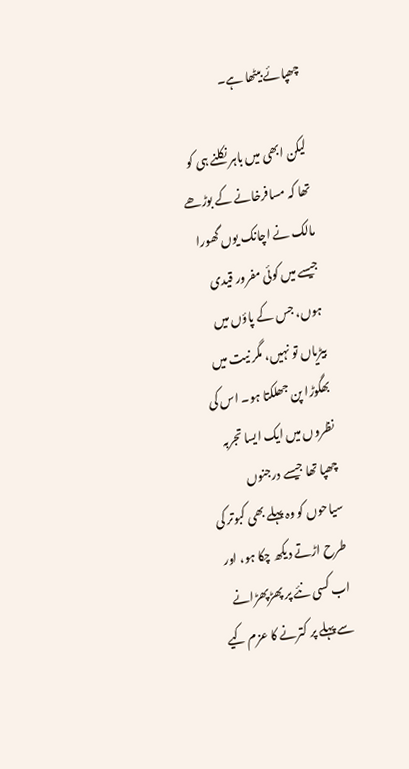چھپائے بیٹھا ہے۔

لیکن ابھی میں باہر نکلنے ہی کو تھا کہ مسافرخانے کے بوڑھے مالک نے اچانک یوں گھورا جیسے میں کوئی مفرور قیدی ہوں، جس کے پاؤں میں بیڑیاں تو نہیں، مگر نیت میں بھگوڑا پن جھلکتا ہو۔ اس کی نظروں میں ایک ایسا تجربہ چھپا تھا جیسے درجنوں سیاحوں کو وہ پہلے بھی کبوتر کی طرح اڑتے دیکھ چکا ہو، اور اب کسی نئے پر پھڑپھڑانے سے پہلے پر کترنے کا عزم کیے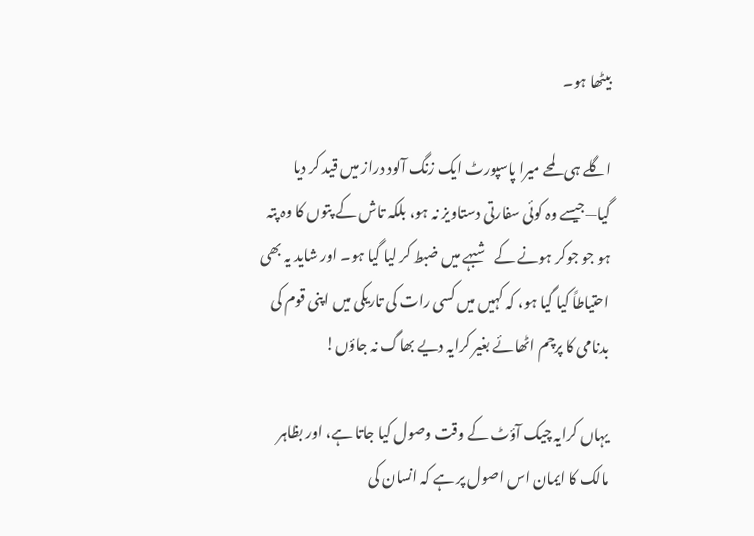بیٹھا ہو۔

اگلے ہی لمحے میرا پاسپورٹ ایک زنگ آلود دراز میں قید کر دیا گیا—جیسے وہ کوئی سفارتی دستاویز نہ ہو، بلکہ تاش کے پتوں کا وہ پتہ ہو جو جوکر ہونے کے شبہے میں ضبط کر لیا گیا ہو۔ اور شاید یہ بھی احتیاطاً کیا گیا ہو، کہ کہیں میں کسی رات کی تاریکی میں اپنی قوم کی بدنامی کا پرچم اٹھائے بغیر کرایہ دیے بھاگ نہ جاؤں!

یہاں کرایہ چیک آؤٹ کے وقت وصول کیا جاتا ہے، اور بظاہر مالک کا ایمان اس اصول پر ہے کہ انسان کی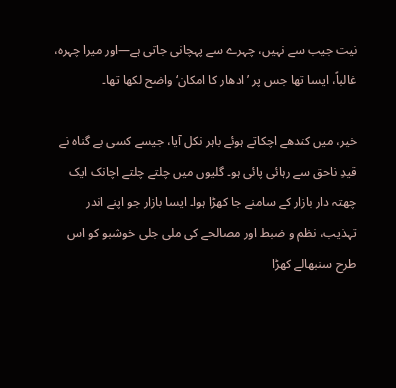نیت جیب سے نہیں، چہرے سے پہچانی جاتی ہے—اور میرا چہرہ، غالباً، ایسا تھا جس پر ’ادھار کا امکان‘ واضح لکھا تھا۔

خیر، میں کندھے اچکاتے ہوئے باہر نکل آیا، جیسے کسی بے گناہ نے قیدِ ناحق سے رہائی پائی ہو۔ گلیوں میں چلتے چلتے اچانک ایک چھتہ دار بازار کے سامنے جا کھڑا ہوا۔ ایسا بازار جو اپنے اندر تہذیب، نظم و ضبط اور مصالحے کی ملی جلی خوشبو کو اس طرح سنبھالے کھڑا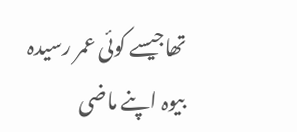تھاجیسے کوئی عمر رسیدہ بیوہ اپنے ماضی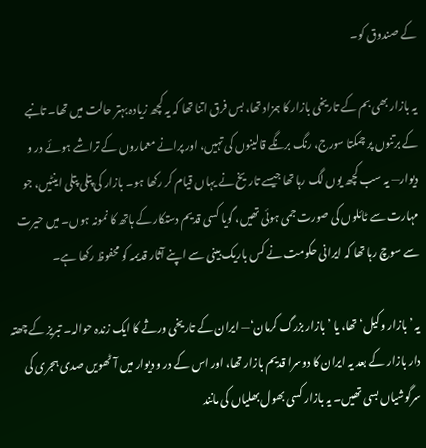کے صندوق کو۔

یہ بازار بھی بم کے تاریخی بازار کا ہمزاد تھا، بس فرق اتنا تھا کہ یہ کچھ زیادہ بہتر حالت میں تھا۔ تانبے کے برتنوں پر چمکتا سورج، رنگ برنگے قالینوں کی تہیں، اور پرانے معماروں کے تراشے ہوئے در و دیوار— یہ سب کچھ یوں لگ رہا تھا جیسے تاریخ نے یہاں قیام کر رکھا ہو۔ بازار کی پتلی پتلی اینٹیں، جو مہارت سے ٹائلوں کی صورت جمی ہوئی تھیں، گویا کسی قدیم دستکار کے ہاتھ کا نمونہ ہوں۔ میں حیرت سے سوچ رہا تھا کہ ایرانی حکومت نے کس باریک بینی سے اپنے آثار قدیمہ کو محفوظ رکھا ہے۔

یہ ’بازار وکیل‘ تھا، یا ’بازار بزرگ کرمان‘— ایران کے تاریخی ورثے کا ایک زندہ حوالہ۔ تبریز کے چھتہ دار بازار کے بعد یہ ایران کا دوسرا قدیم بازار تھا، اور اس کے در و دیوار میں آٹھویں صدی ہجری کی سرگوشیاں بسی تھیں۔ یہ بازار کسی بھول بھلیاں کی مانند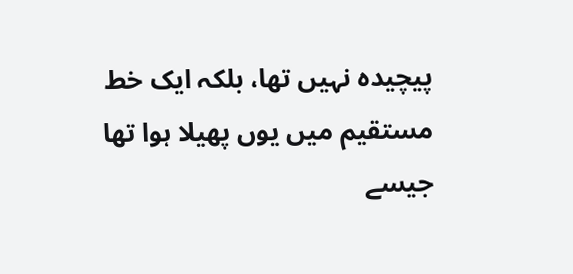پیچیدہ نہیں تھا، بلکہ ایک خط مستقیم میں یوں پھیلا ہوا تھا جیسے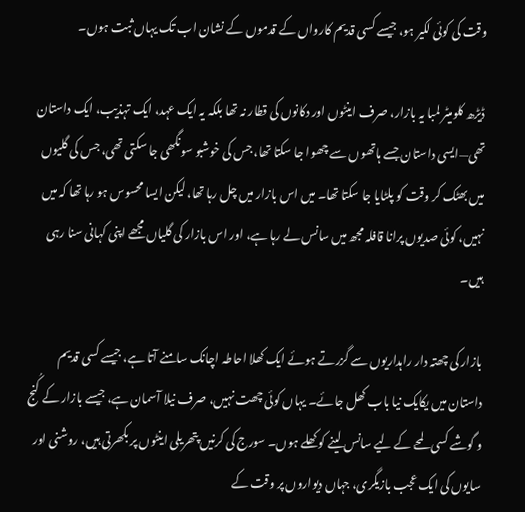وقت کی کوئی لکیر ہو، جیسے کسی قدیم کارواں کے قدموں کے نشان اب تک یہاں ثبت ہوں۔

ڈیڑھ کلومیٹر لمبا یہ بازار، صرف اینٹوں اور دکانوں کی قطار نہ تھا بلکہ یہ ایک عہد، ایک تہذیب، ایک داستان تھی—ایسی داستان جسے ہاتھوں سے چھوا جا سکتا تھا، جس کی خوشبو سونگھی جا سکتی تھی، جس کی گلیوں میں بھٹک کر وقت کو پلٹایا جا سکتا تھا۔ میں اس بازار میں چل رہا تھا، لیکن ایسا محسوس ہو رہا تھا کہ میں نہیں، کوئی صدیوں پرانا قافلہ مجھ میں سانس لے رہا ہے، اور اس بازار کی گلیاں مجھے اپنی کہانی سنا رہی ہیں۔

بازار کی چھتہ دار راہداریوں سے گزرتے ہوئے ایک کھلا احاطہ اچانک سامنے آتا ہے، جیسے کسی قدیم داستان میں یکایک نیا باب کھل جائے۔ یہاں کوئی چھت نہیں، صرف نیلا آسمان ہے، جیسے بازار کے کُنج و گوشے کسی لمحے کے لیے سانس لینے کو کھلے ہوں۔ سورج کی کرنیں پتھریلی اینٹوں پر بکھرتی ہیں، روشنی اور سایوں کی ایک عجب بازیگری، جہاں دیواروں پر وقت کے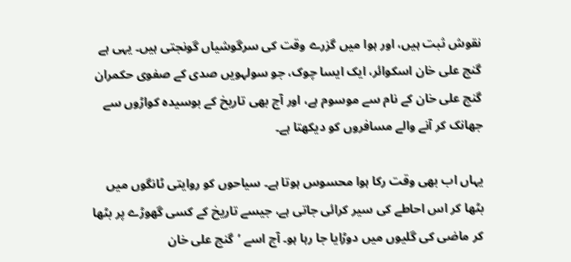نقوش ثبت ہیں، اور ہوا میں گزرے وقت کی سرگوشیاں گونجتی ہیں۔ یہی ہے گنج علی خان اسکوائر، ایک ایسا چوک، جو سولہویں صدی کے صفوی حکمران گنج علی خان کے نام سے موسوم ہے، اور آج بھی تاریخ کے بوسیدہ کواڑوں سے جھانک کر آنے والے مسافروں کو دیکھتا ہے۔

یہاں اب بھی وقت رکا ہوا محسوس ہوتا ہے۔ سیاحوں کو روایتی ٹانگوں میں بٹھا کر اس احاطے کی سیر کرائی جاتی ہے، جیسے تاریخ کے کسی گھوڑے پر بٹھا کر ماضی کی گلیوں میں دوڑایا جا رہا ہو۔ آج اسے ’گنج علی خان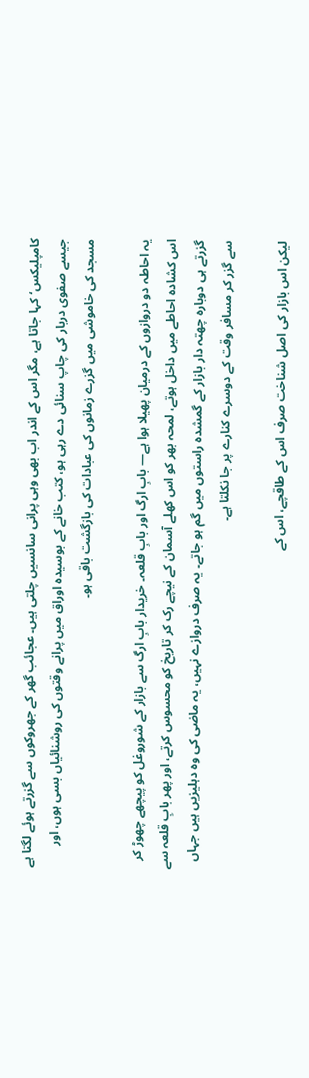کامپلیکس‘کہا جاتا ہے، مگر اس کے اندر اب بھی وہی پرانی سانسیں چلتی ہیں۔ عجائب گھر کے جھروکوں سے گزرتے ہوئے لگتا ہے جیسے صفوی دربار کی چاپ سنائی دے رہی ہو، کتب خانے کے بوسیدہ اوراق میں پرانے وقتوں کی روشنائیاں بسی ہوں، اور مسجد کی خاموشی میں گزرے زمانوں کی عبادات کی بازگشت باقی ہو۔

یہ احاطہ دو دروازوں کے درمیان پھیلا ہوا ہے— بابِ ارگ اور بابِ قلعہ۔ خریدار بابِ ارگ سے بازار کے شوروغل کو پیچھے چھوڑ کر اس کشادہ احاطے میں داخل ہوتے، لمحہ بھر کو اس کھلے آسمان کے نیچے رک کر تاریخ کو محسوس کرتے، اور پھر بابِ قلعہ سے گزرتے ہی دوبارہ چھتہ دار بازار کے گمشدہ راستوں میں گم ہو جاتے۔ یہ صرف دروازے نہیں، یہ ماضی کی وہ دہلیزیں ہیں جہاں سے گزر کر مسافر وقت کے دوسرے کنارے پر جا نکلتا ہے۔

لیکن اس بازار کی اصل شناخت صرف اس کے طاقچے، اس کے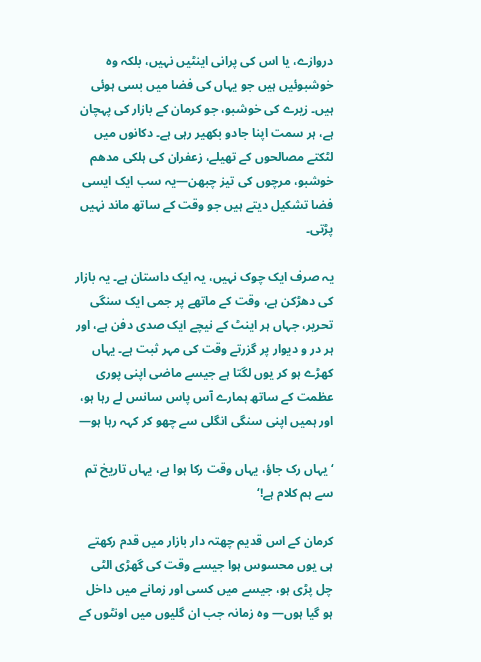دروازے، یا اس کی پرانی اینٹیں نہیں، بلکہ وہ خوشبوئیں ہیں جو یہاں کی فضا میں بسی ہوئی ہیں۔ زیرے کی خوشبو، جو کرمان کے بازار کی پہچان ہے، ہر سمت اپنا جادو بکھیر رہی ہے۔ دکانوں میں لٹکتے مصالحوں کے تھیلے، زعفران کی ہلکی مدھم خوشبو، مرچوں کی تیز چبھن—یہ سب ایک ایسی فضا تشکیل دیتے ہیں جو وقت کے ساتھ ماند نہیں پڑتی۔

یہ صرف ایک چوک نہیں، یہ ایک داستان ہے۔ یہ بازار کی دھڑکن ہے، وقت کے ماتھے پر جمی ایک سنگی تحریر، جہاں ہر اینٹ کے نیچے ایک صدی دفن ہے، اور ہر در و دیوار پر گزرتے وقت کی مہر ثبت ہے۔ یہاں کھڑے ہو کر یوں لگتا ہے جیسے ماضی اپنی پوری عظمت کے ساتھ ہمارے آس پاس سانس لے رہا ہو، اور ہمیں اپنی سنگی انگلی سے چھو کر کہہ رہا ہو—

‘یہاں رک جاؤ، یہاں وقت رکا ہوا ہے، یہاں تاریخ تم سے ہم کلام ہے!‘

کرمان کے اس قدیم چھتہ دار بازار میں قدم رکھتے ہی یوں محسوس ہوا جیسے وقت کی گھڑی الٹی چل پڑی ہو، جیسے میں کسی اور زمانے میں داخل ہو گیا ہوں— وہ زمانہ جب ان گلیوں میں اونٹوں کے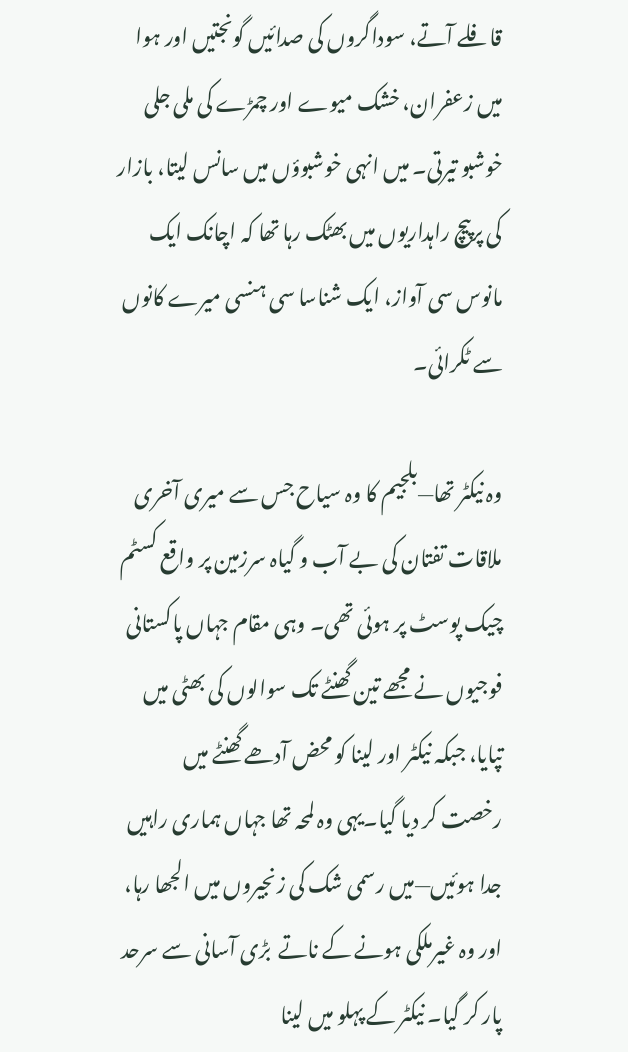قافلے آتے، سوداگروں کی صدائیں گونجتیں اور ہوا میں زعفران، خشک میوے اور چمڑے کی ملی جلی خوشبو تیرتی۔ میں انہی خوشبوؤں میں سانس لیتا، بازار کی پرپیچ راہداریوں میں بھٹک رہا تھا کہ اچانک ایک مانوس سی آواز، ایک شناسا سی ہنسی میرے کانوں سے ٹکرائی۔

وہ نیکٹر تھا—بلجیم کا وہ سیاح جس سے میری آخری ملاقات تفتان کی بے آب و گیاہ سرزمین پر واقع کسٹم چیک پوسٹ پر ہوئی تھی۔ وہی مقام جہاں پاکستانی فوجیوں نے مجھے تین گھنٹے تک سوالوں کی بھٹی میں تپایا، جبکہ نیکٹر اور لینا کو محض آدھے گھنٹے میں رخصت کر دیا گیا۔یہی وہ لمحہ تھا جہاں ہماری راہیں جدا ہوئیں—میں رسمی شک کی زنجیروں میں الجھا رہا، اور وہ غیرملکی ہونے کے ناتے  بڑی آسانی سے سرحد پار کر گیا۔ نیکٹر کے پہلو میں لینا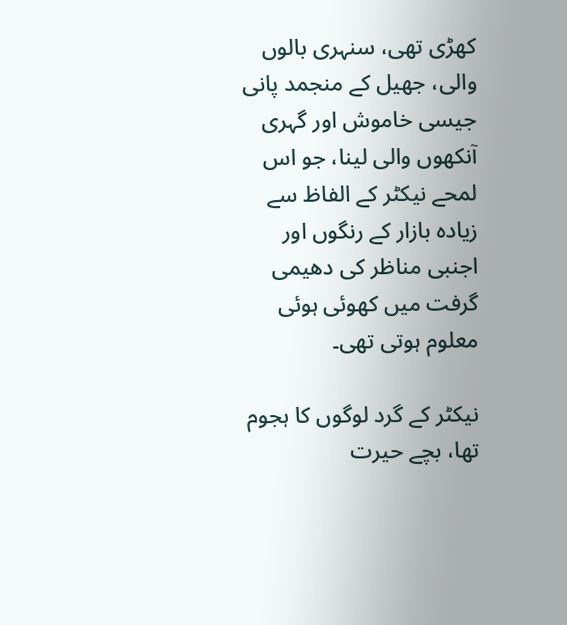کھڑی تھی، سنہری بالوں والی، جھیل کے منجمد پانی جیسی خاموش اور گہری آنکھوں والی لینا، جو اس لمحے نیکٹر کے الفاظ سے زیادہ بازار کے رنگوں اور اجنبی مناظر کی دھیمی گرفت میں کھوئی ہوئی معلوم ہوتی تھی۔

نیکٹر کے گرد لوگوں کا ہجوم تھا، بچے حیرت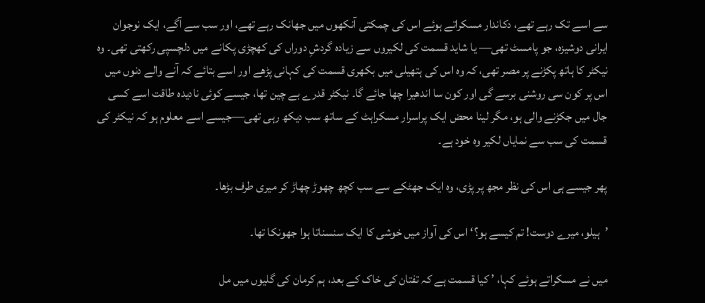سے اسے تک رہے تھے، دکاندار مسکراتے ہوئے اس کی چمکتی آنکھوں میں جھانک رہے تھے، اور سب سے آگے، ایک نوجوان ایرانی دوشیزہ، جو پامسٹ تھی— یا شاید قسمت کی لکیروں سے زیادہ گردشِ دوراں کی کھچڑی پکانے میں دلچسپی رکھتی تھی۔ وہ نیکٹر کا ہاتھ پکڑنے پر مصر تھی، کہ وہ اس کی ہتھیلی میں بکھری قسمت کی کہانی پڑھے اور اسے بتائے کہ آنے والے دنوں میں اس پر کون سی روشنی برسے گی اور کون سا اندھیرا چھا جائے گا۔ نیکٹر قدرے بے چین تھا، جیسے کوئی نادیدہ طاقت اسے کسی جال میں جکڑنے والی ہو، مگر لینا محض ایک پراسرار مسکراہٹ کے ساتھ سب دیکھ رہی تھی—جیسے اسے معلوم ہو کہ نیکٹر کی قسمت کی سب سے نمایاں لکیر وہ خود ہے۔

پھر جیسے ہی اس کی نظر مجھ پر پڑی، وہ ایک جھٹکے سے سب کچھ چھوڑ چھاڑ کر میری طرف بڑھا۔

’ہیلو، میرے دوست! تم کیسے ہو؟‘ اس کی آواز میں خوشی کا ایک سنسناتا ہوا جھونکا تھا۔

میں نے مسکراتے ہوئے کہا، ’ کیا قسمت ہے کہ تفتان کی خاک کے بعد، ہم کرمان کی گلیوں میں مل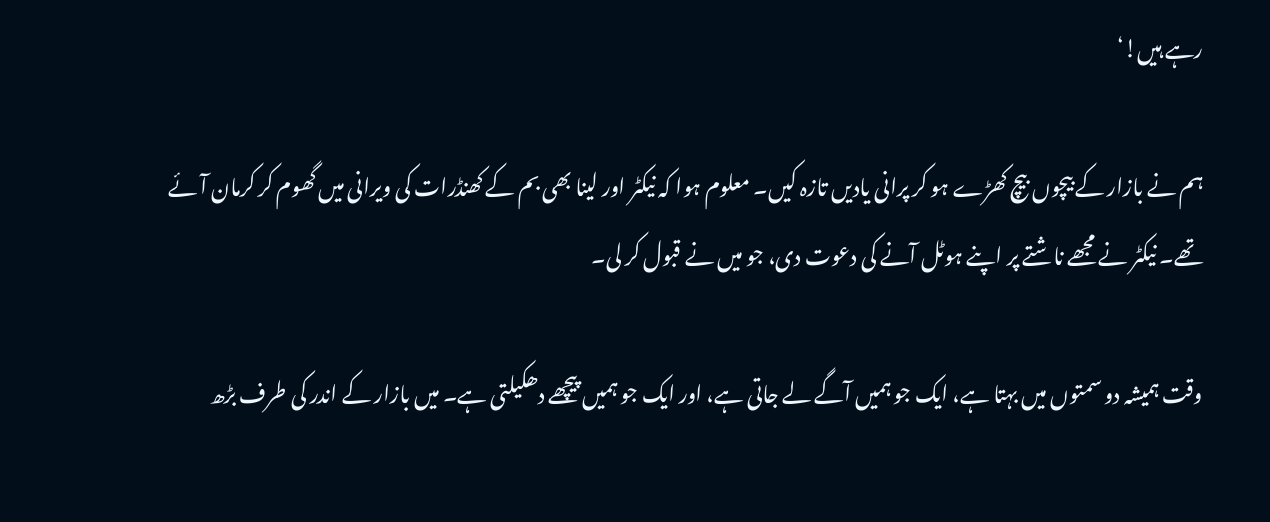رہے ہیں!‘

ہم نے بازار کے بیچوں بیچ کھڑے ہو کر پرانی یادیں تازہ کیں۔ معلوم ہوا کہ نیکٹر اور لینا بھی بم کے کھنڈرات کی ویرانی میں گھوم کر کرمان آئے تھے۔ نیکٹر نے مجھے ناشتے پر اپنے ہوٹل آنے کی دعوت دی، جو میں نے قبول کر لی۔

وقت ہمیشہ دو سمتوں میں بہتا ہے، ایک جو ہمیں آگے لے جاتی ہے، اور ایک جو ہمیں پیچھے دھکیلتی ہے۔ میں بازار کے اندر کی طرف بڑھ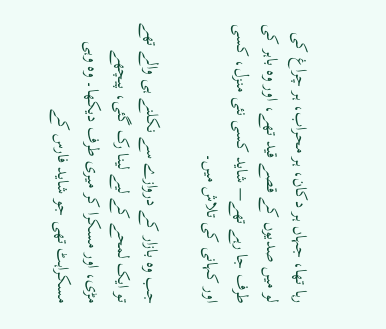رہا تھا، جہاں ہر دکان، ہر محراب، ہر چراغ کی لو میں صدیوں کے قصے قید تھے، اور وہ باہر کی طرف جا رہے تھے— شاید کسی نئی منزل، کسی اور کہانی کی تلاش میں۔

جب وہ بازار کے دروازے سے نکلنے ہی والے تھے تو ایک لمحے کے لیے لینا رک گئی، پیچھے مڑی، اور مسکرا کر میری طرف دیکھا۔ وہ وہی مسکراہٹ تھی جو شاید فارس کے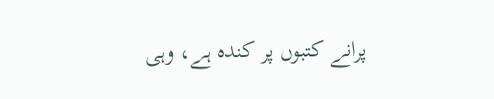پرانے کتبوں پر کندہ ہے، وہی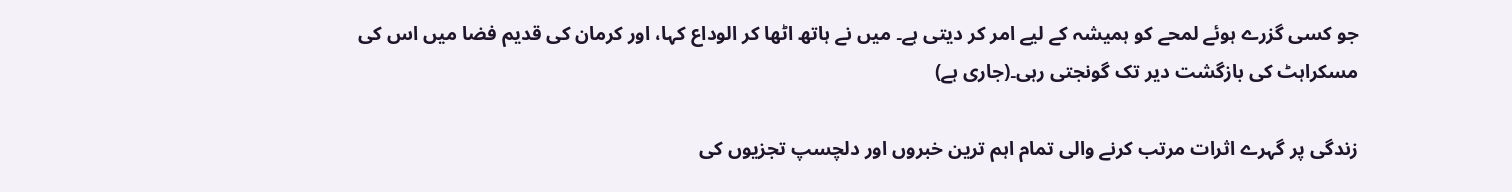جو کسی گزرے ہوئے لمحے کو ہمیشہ کے لیے امر کر دیتی ہے۔ میں نے ہاتھ اٹھا کر الوداع کہا، اور کرمان کی قدیم فضا میں اس کی  مسکراہٹ کی بازگشت دیر تک گونجتی رہی۔(جاری ہے)

زندگی پر گہرے اثرات مرتب کرنے والی تمام اہم ترین خبروں اور دلچسپ تجزیوں کی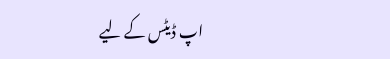اپ ڈیٹس کے لیے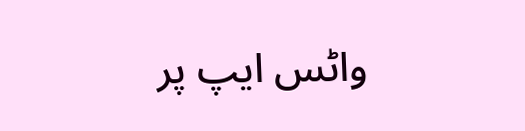واٹس ایپ پر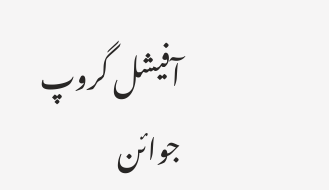آفیشل گروپ جوائن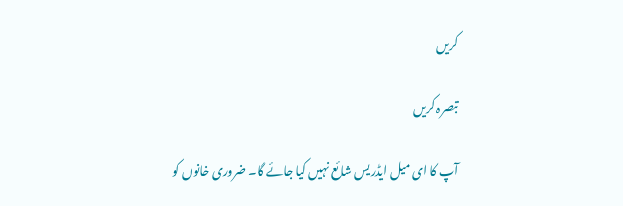کریں

تبصرہ کریں

آپ کا ای میل ایڈریس شائع نہیں کیا جائے گا۔ ضروری خانوں کو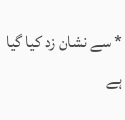* سے نشان زد کیا گیا ہے